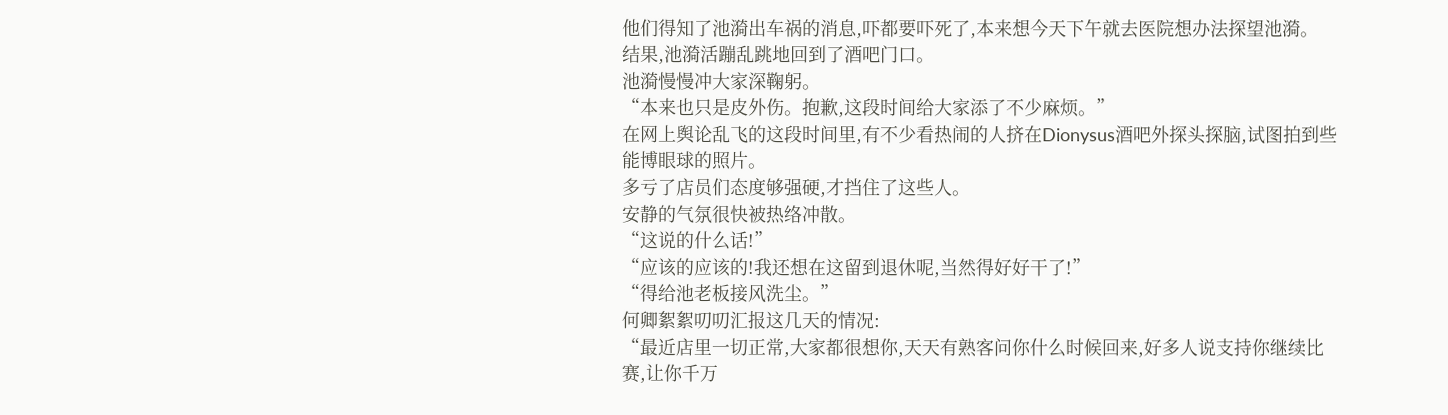他们得知了池漪出车祸的消息,吓都要吓死了,本来想今天下午就去医院想办法探望池漪。
结果,池漪活蹦乱跳地回到了酒吧门口。
池漪慢慢冲大家深鞠躬。
“本来也只是皮外伤。抱歉,这段时间给大家添了不少麻烦。”
在网上舆论乱飞的这段时间里,有不少看热闹的人挤在Dionysus酒吧外探头探脑,试图拍到些能博眼球的照片。
多亏了店员们态度够强硬,才挡住了这些人。
安静的气氛很快被热络冲散。
“这说的什么话!”
“应该的应该的!我还想在这留到退休呢,当然得好好干了!”
“得给池老板接风洗尘。”
何卿絮絮叨叨汇报这几天的情况:
“最近店里一切正常,大家都很想你,天天有熟客问你什么时候回来,好多人说支持你继续比赛,让你千万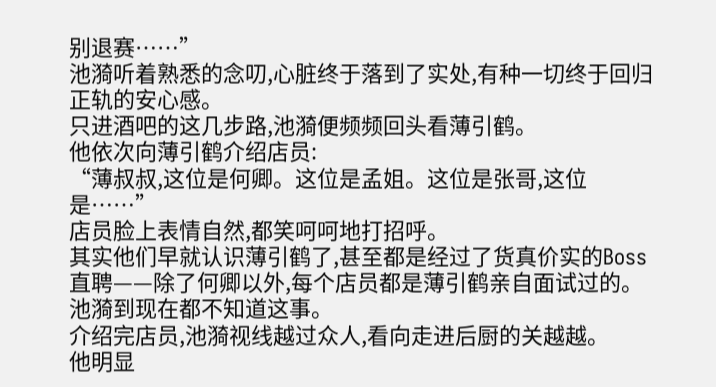别退赛……”
池漪听着熟悉的念叨,心脏终于落到了实处,有种一切终于回归正轨的安心感。
只进酒吧的这几步路,池漪便频频回头看薄引鹤。
他依次向薄引鹤介绍店员:
“薄叔叔,这位是何卿。这位是孟姐。这位是张哥,这位是……”
店员脸上表情自然,都笑呵呵地打招呼。
其实他们早就认识薄引鹤了,甚至都是经过了货真价实的Boss直聘——除了何卿以外,每个店员都是薄引鹤亲自面试过的。
池漪到现在都不知道这事。
介绍完店员,池漪视线越过众人,看向走进后厨的关越越。
他明显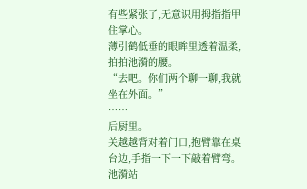有些紧张了,无意识用拇指指甲住掌心。
薄引鹤低垂的眼眸里透着温柔,拍拍池漪的腰。
“去吧。你们两个聊一聊,我就坐在外面。”
……
后厨里。
关越越背对着门口,抱臂靠在桌台边,手指一下一下敲着臂弯。
池漪站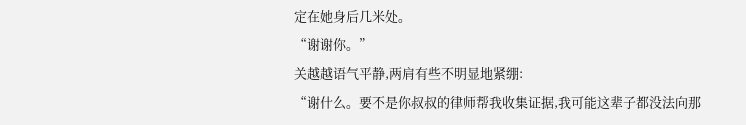定在她身后几米处。
“谢谢你。”
关越越语气平静,两肩有些不明显地紧绷:
“谢什么。要不是你叔叔的律师帮我收集证据,我可能这辈子都没法向那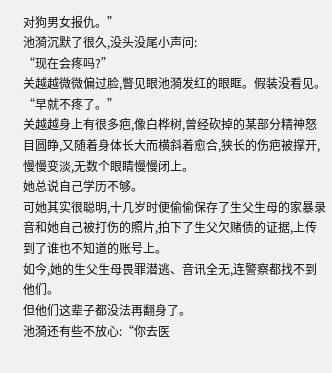对狗男女报仇。”
池漪沉默了很久,没头没尾小声问:
“现在会疼吗?”
关越越微微偏过脸,瞥见眼池漪发红的眼眶。假装没看见。
“早就不疼了。”
关越越身上有很多疤,像白桦树,曾经砍掉的某部分精神怒目圆睁,又随着身体长大而横斜着愈合,狭长的伤疤被撑开,慢慢变淡,无数个眼睛慢慢闭上。
她总说自己学历不够。
可她其实很聪明,十几岁时便偷偷保存了生父生母的家暴录音和她自己被打伤的照片,拍下了生父欠赌债的证据,上传到了谁也不知道的账号上。
如今,她的生父生母畏罪潜逃、音讯全无,连警察都找不到他们。
但他们这辈子都没法再翻身了。
池漪还有些不放心:“你去医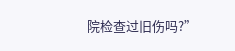院检查过旧伤吗?”